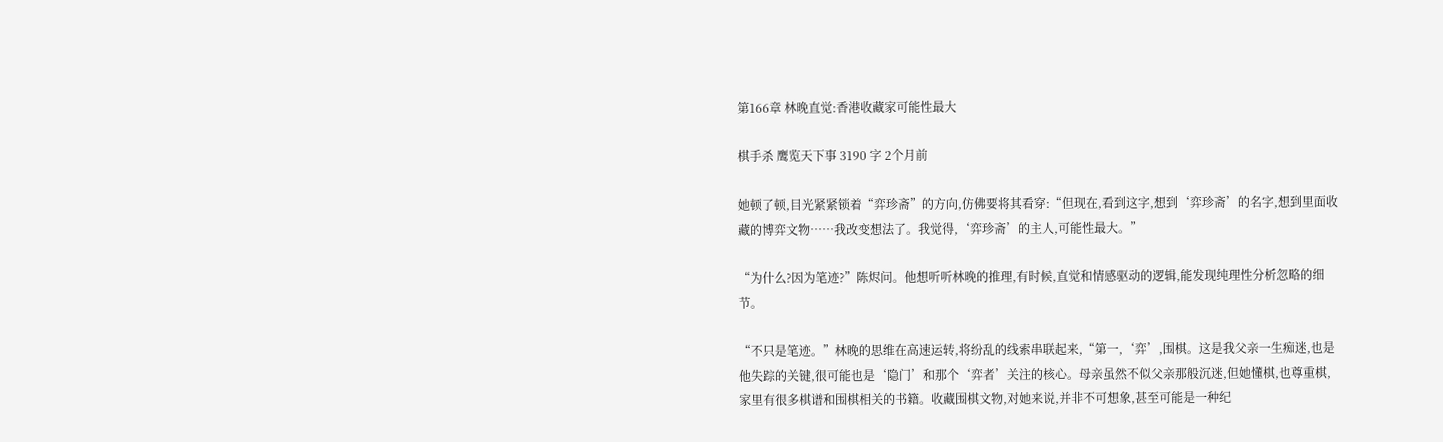第166章 林晚直觉:香港收藏家可能性最大

棋手杀 鹰览天下事 3190 字 2个月前

她顿了顿,目光紧紧锁着“弈珍斋”的方向,仿佛要将其看穿:“但现在,看到这字,想到‘弈珍斋’的名字,想到里面收藏的博弈文物……我改变想法了。我觉得,‘弈珍斋’的主人,可能性最大。”

“为什么?因为笔迹?”陈烬问。他想听听林晚的推理,有时候,直觉和情感驱动的逻辑,能发现纯理性分析忽略的细节。

“不只是笔迹。”林晚的思维在高速运转,将纷乱的线索串联起来,“第一,‘弈’,围棋。这是我父亲一生痴迷,也是他失踪的关键,很可能也是‘隐门’和那个‘弈者’关注的核心。母亲虽然不似父亲那般沉迷,但她懂棋,也尊重棋,家里有很多棋谱和围棋相关的书籍。收藏围棋文物,对她来说,并非不可想象,甚至可能是一种纪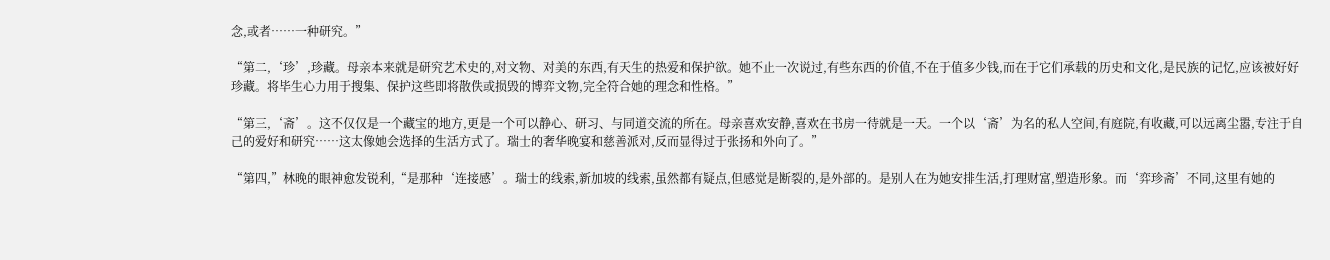念,或者……一种研究。”

“第二,‘珍’,珍藏。母亲本来就是研究艺术史的,对文物、对美的东西,有天生的热爱和保护欲。她不止一次说过,有些东西的价值,不在于值多少钱,而在于它们承载的历史和文化,是民族的记忆,应该被好好珍藏。将毕生心力用于搜集、保护这些即将散佚或损毁的博弈文物,完全符合她的理念和性格。”

“第三,‘斋’。这不仅仅是一个藏宝的地方,更是一个可以静心、研习、与同道交流的所在。母亲喜欢安静,喜欢在书房一待就是一天。一个以‘斋’为名的私人空间,有庭院,有收藏,可以远离尘嚣,专注于自己的爱好和研究……这太像她会选择的生活方式了。瑞士的奢华晚宴和慈善派对,反而显得过于张扬和外向了。”

“第四,”林晚的眼神愈发锐利,“是那种‘连接感’。瑞士的线索,新加坡的线索,虽然都有疑点,但感觉是断裂的,是外部的。是别人在为她安排生活,打理财富,塑造形象。而‘弈珍斋’不同,这里有她的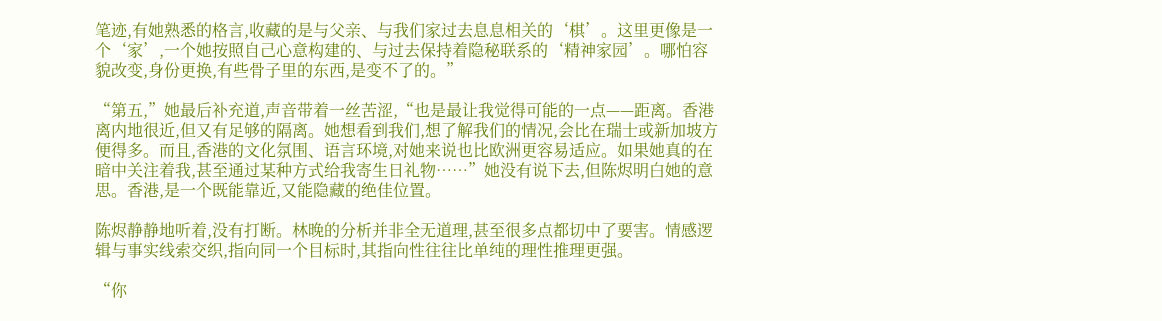笔迹,有她熟悉的格言,收藏的是与父亲、与我们家过去息息相关的‘棋’。这里更像是一个‘家’,一个她按照自己心意构建的、与过去保持着隐秘联系的‘精神家园’。哪怕容貌改变,身份更换,有些骨子里的东西,是变不了的。”

“第五,”她最后补充道,声音带着一丝苦涩,“也是最让我觉得可能的一点——距离。香港离内地很近,但又有足够的隔离。她想看到我们,想了解我们的情况,会比在瑞士或新加坡方便得多。而且,香港的文化氛围、语言环境,对她来说也比欧洲更容易适应。如果她真的在暗中关注着我,甚至通过某种方式给我寄生日礼物……”她没有说下去,但陈烬明白她的意思。香港,是一个既能靠近,又能隐藏的绝佳位置。

陈烬静静地听着,没有打断。林晚的分析并非全无道理,甚至很多点都切中了要害。情感逻辑与事实线索交织,指向同一个目标时,其指向性往往比单纯的理性推理更强。

“你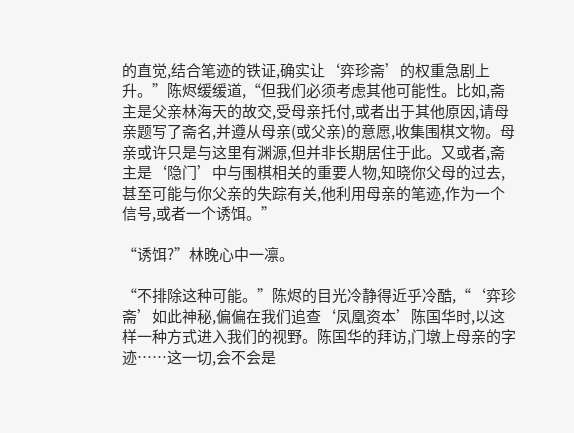的直觉,结合笔迹的铁证,确实让‘弈珍斋’的权重急剧上升。”陈烬缓缓道,“但我们必须考虑其他可能性。比如,斋主是父亲林海天的故交,受母亲托付,或者出于其他原因,请母亲题写了斋名,并遵从母亲(或父亲)的意愿,收集围棋文物。母亲或许只是与这里有渊源,但并非长期居住于此。又或者,斋主是‘隐门’中与围棋相关的重要人物,知晓你父母的过去,甚至可能与你父亲的失踪有关,他利用母亲的笔迹,作为一个信号,或者一个诱饵。”

“诱饵?”林晚心中一凛。

“不排除这种可能。”陈烬的目光冷静得近乎冷酷,“‘弈珍斋’如此神秘,偏偏在我们追查‘凤凰资本’陈国华时,以这样一种方式进入我们的视野。陈国华的拜访,门墩上母亲的字迹……这一切,会不会是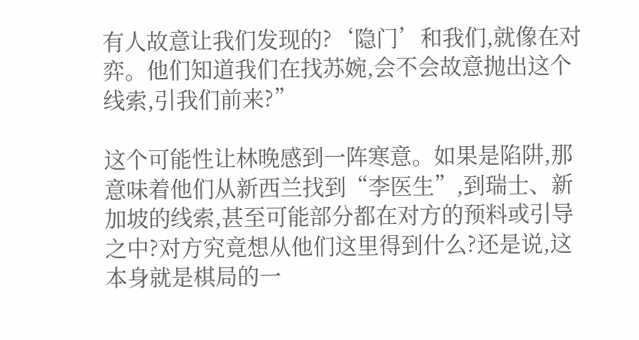有人故意让我们发现的?‘隐门’和我们,就像在对弈。他们知道我们在找苏婉,会不会故意抛出这个线索,引我们前来?”

这个可能性让林晚感到一阵寒意。如果是陷阱,那意味着他们从新西兰找到“李医生”,到瑞士、新加坡的线索,甚至可能部分都在对方的预料或引导之中?对方究竟想从他们这里得到什么?还是说,这本身就是棋局的一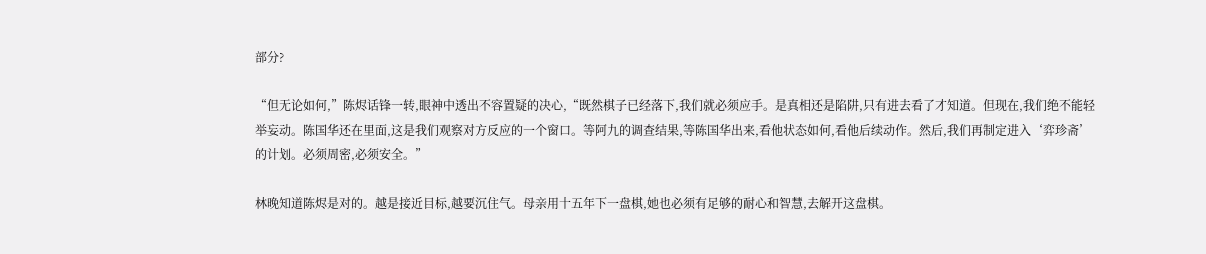部分?

“但无论如何,”陈烬话锋一转,眼神中透出不容置疑的决心,“既然棋子已经落下,我们就必须应手。是真相还是陷阱,只有进去看了才知道。但现在,我们绝不能轻举妄动。陈国华还在里面,这是我们观察对方反应的一个窗口。等阿九的调查结果,等陈国华出来,看他状态如何,看他后续动作。然后,我们再制定进入‘弈珍斋’的计划。必须周密,必须安全。”

林晚知道陈烬是对的。越是接近目标,越要沉住气。母亲用十五年下一盘棋,她也必须有足够的耐心和智慧,去解开这盘棋。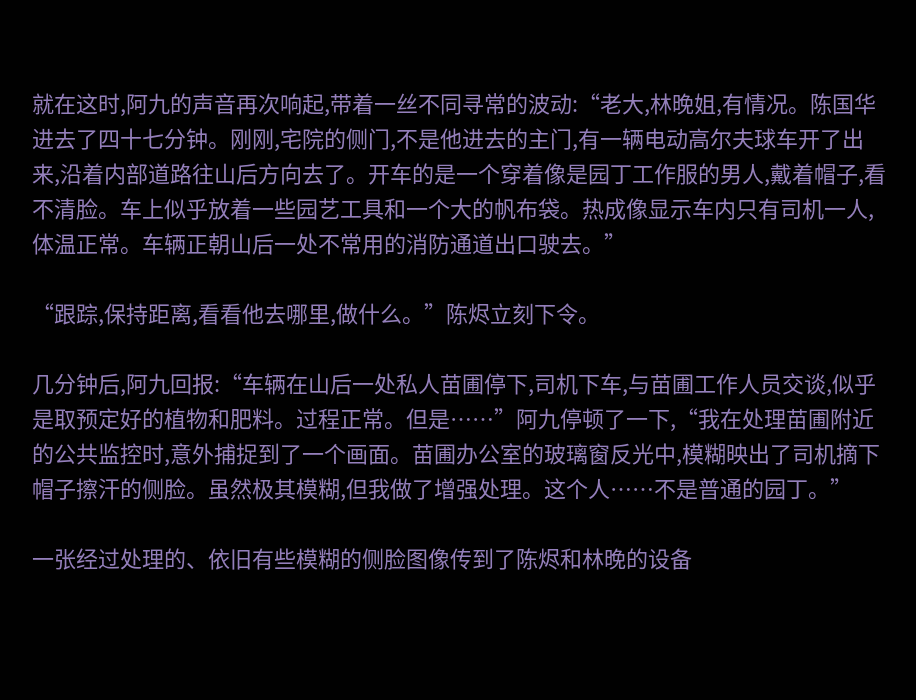就在这时,阿九的声音再次响起,带着一丝不同寻常的波动:“老大,林晚姐,有情况。陈国华进去了四十七分钟。刚刚,宅院的侧门,不是他进去的主门,有一辆电动高尔夫球车开了出来,沿着内部道路往山后方向去了。开车的是一个穿着像是园丁工作服的男人,戴着帽子,看不清脸。车上似乎放着一些园艺工具和一个大的帆布袋。热成像显示车内只有司机一人,体温正常。车辆正朝山后一处不常用的消防通道出口驶去。”

“跟踪,保持距离,看看他去哪里,做什么。”陈烬立刻下令。

几分钟后,阿九回报:“车辆在山后一处私人苗圃停下,司机下车,与苗圃工作人员交谈,似乎是取预定好的植物和肥料。过程正常。但是……”阿九停顿了一下,“我在处理苗圃附近的公共监控时,意外捕捉到了一个画面。苗圃办公室的玻璃窗反光中,模糊映出了司机摘下帽子擦汗的侧脸。虽然极其模糊,但我做了增强处理。这个人……不是普通的园丁。”

一张经过处理的、依旧有些模糊的侧脸图像传到了陈烬和林晚的设备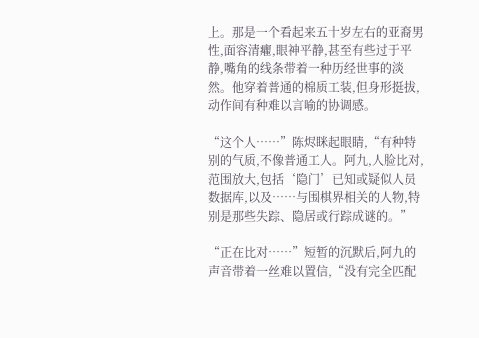上。那是一个看起来五十岁左右的亚裔男性,面容清癯,眼神平静,甚至有些过于平静,嘴角的线条带着一种历经世事的淡然。他穿着普通的棉质工装,但身形挺拔,动作间有种难以言喻的协调感。

“这个人……”陈烬眯起眼睛,“有种特别的气质,不像普通工人。阿九,人脸比对,范围放大,包括‘隐门’已知或疑似人员数据库,以及……与围棋界相关的人物,特别是那些失踪、隐居或行踪成谜的。”

“正在比对……”短暂的沉默后,阿九的声音带着一丝难以置信,“没有完全匹配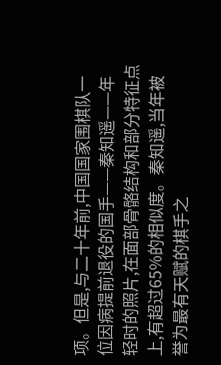项。但是,与二十年前,中国国家围棋队一位因病提前退役的国手——秦知遥——年轻时的照片,在面部骨骼结构和部分特征点上,有超过65%的相似度。秦知遥,当年被誉为最有天赋的棋手之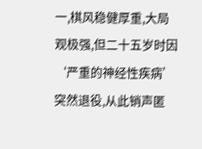一,棋风稳健厚重,大局观极强,但二十五岁时因‘严重的神经性疾病’突然退役,从此销声匿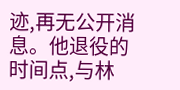迹,再无公开消息。他退役的时间点,与林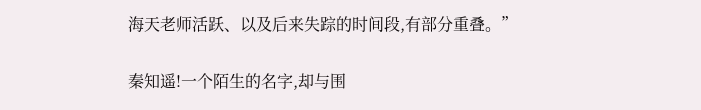海天老师活跃、以及后来失踪的时间段,有部分重叠。”

秦知遥!一个陌生的名字,却与围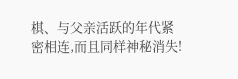棋、与父亲活跃的年代紧密相连,而且同样神秘消失!